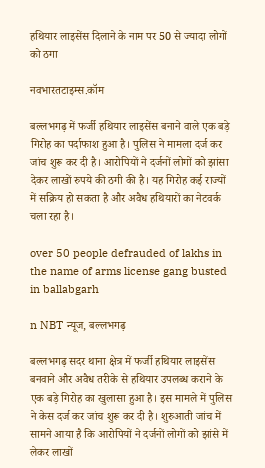हथियार लाइसेंस दिलाने के नाम पर 50 से ज्यादा लोगों को ठगा

नवभारतटाइम्स.कॉम

बल्लभगढ़ में फर्जी हथियार लाइसेंस बनाने वाले एक बड़े गिरोह का पर्दाफाश हुआ है। पुलिस ने मामला दर्ज कर जांच शुरू कर दी है। आरोपियों ने दर्जनों लोगों को झांसा देकर लाखों रुपये की ठगी की है। यह गिरोह कई राज्यों में सक्रिय हो सकता है और अवैध हथियारों का नेटवर्क चला रहा है।

over 50 people defrauded of lakhs in the name of arms license gang busted in ballabgarh

n NBT न्यूज, बल्लभगढ़

बल्लभगढ़ सदर थाना क्षेत्र में फर्जी हथियार लाइसेंस बनवाने और अवैध तरीके से हथियार उपलब्ध कराने के एक बड़े गिरोह का खुलासा हुआ है। इस मामले में पुलिस ने केस दर्ज कर जांच शुरू कर दी है। शुरुआती जांच में सामने आया है कि आरोपियों ने दर्जनों लोगों को झांसे में लेकर लाखों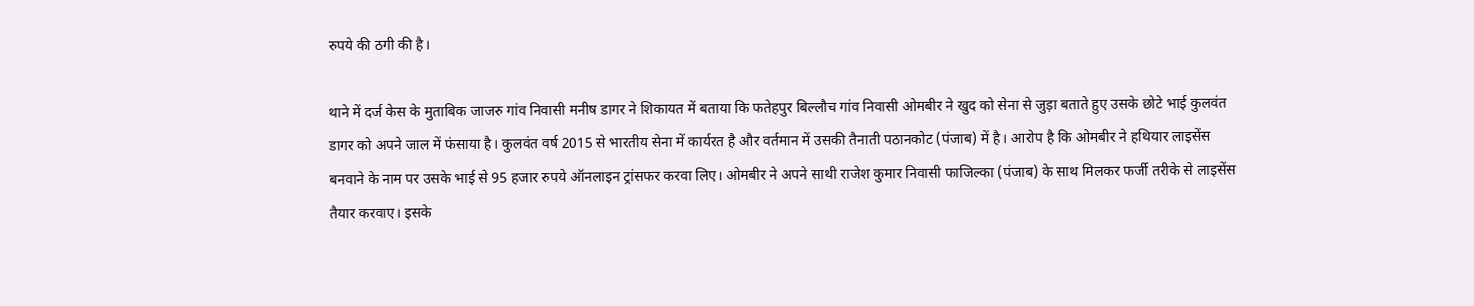रुपये की ठगी की है।

थाने में दर्ज केस के मुताबिक जाजरु गांव निवासी मनीष डागर ने शिकायत में बताया कि फतेहपुर बिल्लौच गांव निवासी ओमबीर ने खुद को सेना से जुड़ा बताते हुए उसके छोटे भाई कुलवंत डागर को अपने जाल में फंसाया है। कुलवंत वर्ष 2015 से भारतीय सेना में कार्यरत है और वर्तमान में उसकी तैनाती पठानकोट (पंजाब) में है। आरोप है कि ओमबीर ने हथियार लाइसेंस बनवाने के नाम पर उसके भाई से 95 हजार रुपये ऑनलाइन ट्रांसफर करवा लिए। ओमबीर ने अपने साथी राजेश कुमार निवासी फाजिल्का (पंजाब) के साथ मिलकर फर्जी तरीके से लाइसेंस तैयार करवाए। इसके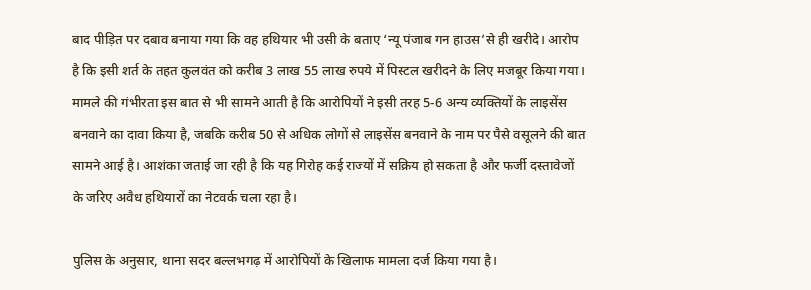बाद पीड़ित पर दबाव बनाया गया कि वह हथियार भी उसी के बताए ‘न्यू पंजाब गन हाउस’से ही खरीदे। आरोप है कि इसी शर्त के तहत कुलवंत को करीब 3 लाख 55 लाख रुपये में पिस्टल खरीदने के लिए मजबूर किया गया। मामले की गंभीरता इस बात से भी सामने आती है कि आरोपियों ने इसी तरह 5-6 अन्य व्यक्तियों के लाइसेंस बनवाने का दावा किया है, जबकि करीब 50 से अधिक लोगों से लाइसेंस बनवाने के नाम पर पैसे वसूलने की बात सामने आई है। आशंका जताई जा रही है कि यह गिरोह कई राज्यों में सक्रिय हो सकता है और फर्जी दस्तावेजों के जरिए अवैध हथियारों का नेटवर्क चला रहा है।

पुलिस के अनुसार, थाना सदर बल्लभगढ़ में आरोपियों के खिलाफ मामला दर्ज किया गया है।